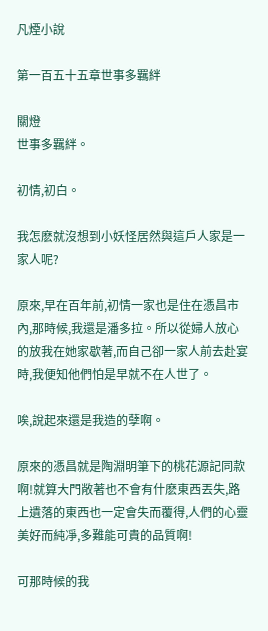凡煙小說

第一百五十五章世事多羈絆

關燈
世事多羈絆。

初情,初白。

我怎麽就沒想到小妖怪居然與這戶人家是一家人呢?

原來,早在百年前,初情一家也是住在憑昌市內,那時候,我還是潘多拉。所以從婦人放心的放我在她家歇著,而自己卻一家人前去赴宴時,我便知他們怕是早就不在人世了。

唉,說起來還是我造的孽啊。

原來的憑昌就是陶淵明筆下的桃花源記同款啊!就算大門敞著也不會有什麽東西丟失,路上遺落的東西也一定會失而覆得,人們的心靈美好而純凈,多難能可貴的品質啊!

可那時候的我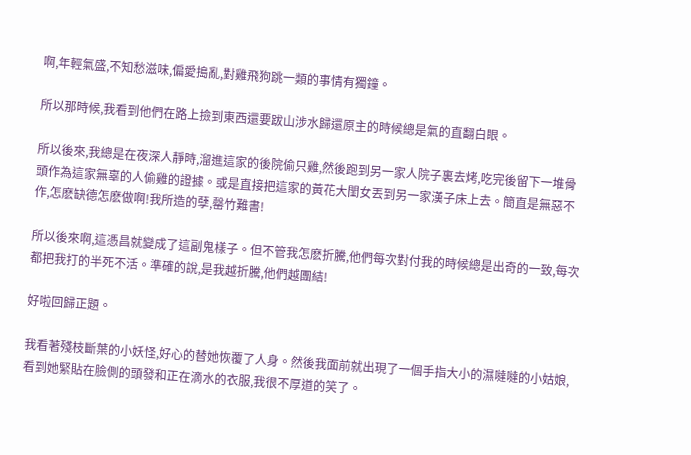啊,年輕氣盛,不知愁滋味,偏愛搗亂,對雞飛狗跳一類的事情有獨鐘。

所以那時候,我看到他們在路上撿到東西還要跋山涉水歸還原主的時候總是氣的直翻白眼。

所以後來,我總是在夜深人靜時,溜進這家的後院偷只雞,然後跑到另一家人院子裏去烤,吃完後留下一堆骨頭作為這家無辜的人偷雞的證據。或是直接把這家的黃花大閨女丟到另一家漢子床上去。簡直是無惡不作,怎麽缺德怎麽做啊!我所造的孽,罄竹難書!

所以後來啊,這憑昌就變成了這副鬼樣子。但不管我怎麽折騰,他們每次對付我的時候總是出奇的一致,每次都把我打的半死不活。準確的說,是我越折騰,他們越團結!

好啦回歸正題。

我看著殘枝斷葉的小妖怪,好心的替她恢覆了人身。然後我面前就出現了一個手指大小的濕噠噠的小姑娘,看到她緊貼在臉側的頭發和正在滴水的衣服,我很不厚道的笑了。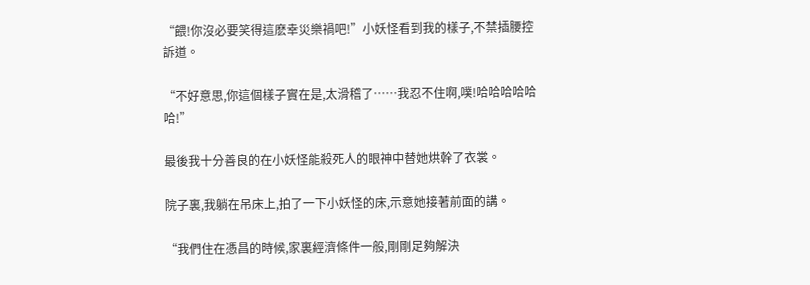“餵!你沒必要笑得這麽幸災樂禍吧!”小妖怪看到我的樣子,不禁插腰控訴道。

“不好意思,你這個樣子實在是,太滑稽了……我忍不住啊,噗!哈哈哈哈哈哈!”

最後我十分善良的在小妖怪能殺死人的眼神中替她烘幹了衣裳。

院子裏,我躺在吊床上,拍了一下小妖怪的床,示意她接著前面的講。

“我們住在憑昌的時候,家裏經濟條件一般,剛剛足夠解決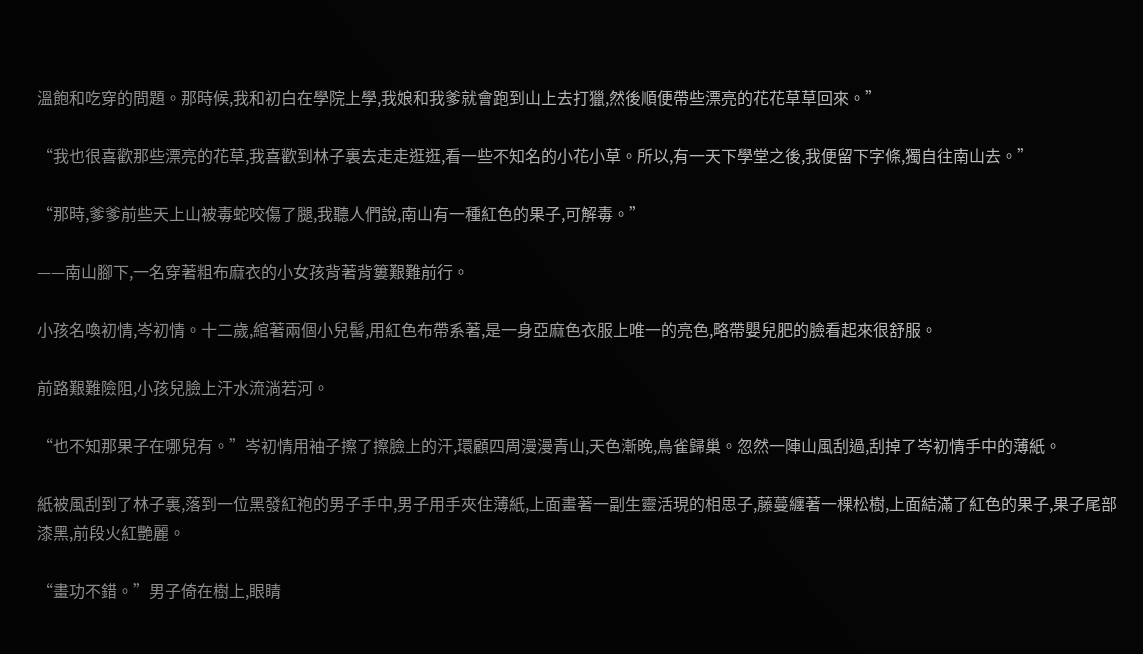溫飽和吃穿的問題。那時候,我和初白在學院上學,我娘和我爹就會跑到山上去打獵,然後順便帶些漂亮的花花草草回來。”

“我也很喜歡那些漂亮的花草,我喜歡到林子裏去走走逛逛,看一些不知名的小花小草。所以,有一天下學堂之後,我便留下字條,獨自往南山去。”

“那時,爹爹前些天上山被毒蛇咬傷了腿,我聽人們說,南山有一種紅色的果子,可解毒。”

——南山腳下,一名穿著粗布麻衣的小女孩背著背簍艱難前行。

小孩名喚初情,岑初情。十二歲,綰著兩個小兒髻,用紅色布帶系著,是一身亞麻色衣服上唯一的亮色,略帶嬰兒肥的臉看起來很舒服。

前路艱難險阻,小孩兒臉上汗水流淌若河。

“也不知那果子在哪兒有。”岑初情用袖子擦了擦臉上的汗,環顧四周漫漫青山,天色漸晚,鳥雀歸巢。忽然一陣山風刮過,刮掉了岑初情手中的薄紙。

紙被風刮到了林子裏,落到一位黑發紅袍的男子手中,男子用手夾住薄紙,上面畫著一副生靈活現的相思子,藤蔓纏著一棵松樹,上面結滿了紅色的果子,果子尾部漆黑,前段火紅艷麗。

“畫功不錯。”男子倚在樹上,眼睛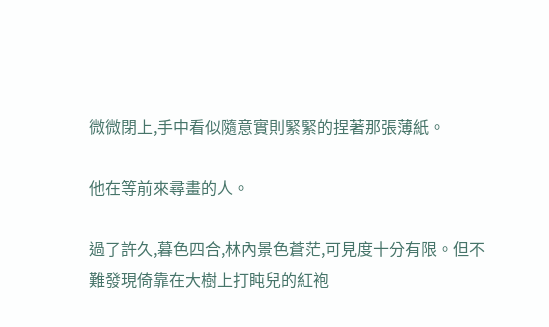微微閉上,手中看似隨意實則緊緊的捏著那張薄紙。

他在等前來尋畫的人。

過了許久,暮色四合,林內景色蒼茫,可見度十分有限。但不難發現倚靠在大樹上打盹兒的紅袍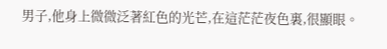男子,他身上微微泛著紅色的光芒,在這茫茫夜色裏,很顯眼。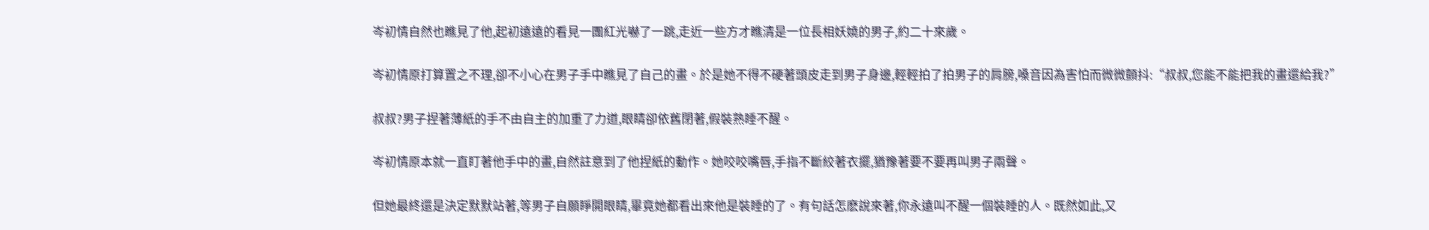岑初情自然也瞧見了他,起初遠遠的看見一團紅光嚇了一跳,走近一些方才瞧清是一位長相妖嬈的男子,約二十來歲。

岑初情原打算置之不理,卻不小心在男子手中瞧見了自己的畫。於是她不得不硬著頭皮走到男子身邊,輕輕拍了拍男子的肩膀,嗓音因為害怕而微微顫抖:“叔叔,您能不能把我的畫還給我?”

叔叔?男子捏著薄紙的手不由自主的加重了力道,眼睛卻依舊閉著,假裝熟睡不醒。

岑初情原本就一直盯著他手中的畫,自然註意到了他捏紙的動作。她咬咬嘴唇,手指不斷絞著衣擺,猶豫著要不要再叫男子兩聲。

但她最終還是決定默默站著,等男子自願睜開眼睛,畢竟她都看出來他是裝睡的了。有句話怎麽說來著,你永遠叫不醒一個裝睡的人。既然如此,又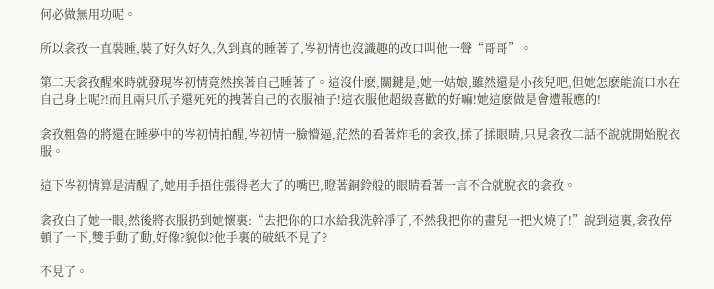何必做無用功呢。

所以衾孜一直裝睡,裝了好久好久,久到真的睡著了,岑初情也沒識趣的改口叫他一聲“哥哥”。

第二天衾孜醒來時就發現岑初情竟然挨著自己睡著了。這沒什麽,關鍵是,她一姑娘,雖然還是小孩兒吧,但她怎麽能流口水在自己身上呢?!而且兩只爪子還死死的拽著自己的衣服袖子!這衣服他超級喜歡的好嘛!她這麽做是會遭報應的!

衾孜粗魯的將還在睡夢中的岑初情拍醒,岑初情一臉懵逼,茫然的看著炸毛的衾孜,揉了揉眼睛,只見衾孜二話不說就開始脫衣服。

這下岑初情算是清醒了,她用手捂住張得老大了的嘴巴,瞪著銅鈴般的眼睛看著一言不合就脫衣的衾孜。

衾孜白了她一眼,然後將衣服扔到她懷裏:“去把你的口水給我洗幹凈了,不然我把你的畫兒一把火燒了!”說到這裏,衾孜停頓了一下,雙手動了動,好像?貌似?他手裏的破紙不見了?

不見了。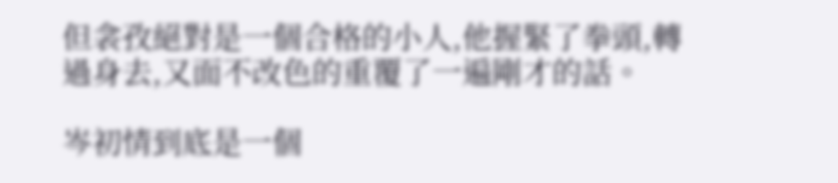但衾孜絕對是一個合格的小人,他握緊了拳頭,轉過身去,又面不改色的重覆了一遍剛才的話。

岑初情到底是一個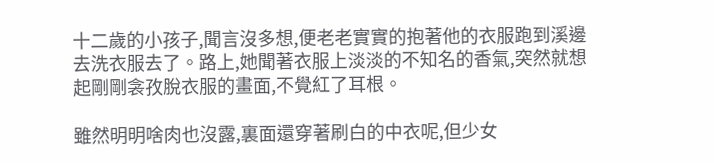十二歲的小孩子,聞言沒多想,便老老實實的抱著他的衣服跑到溪邊去洗衣服去了。路上,她聞著衣服上淡淡的不知名的香氣,突然就想起剛剛衾孜脫衣服的畫面,不覺紅了耳根。

雖然明明啥肉也沒露,裏面還穿著刷白的中衣呢,但少女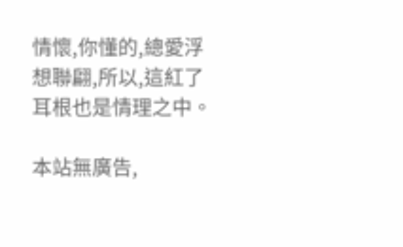情懷,你懂的,總愛浮想聯翩,所以,這紅了耳根也是情理之中。

本站無廣告,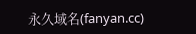永久域名(fanyan.cc)